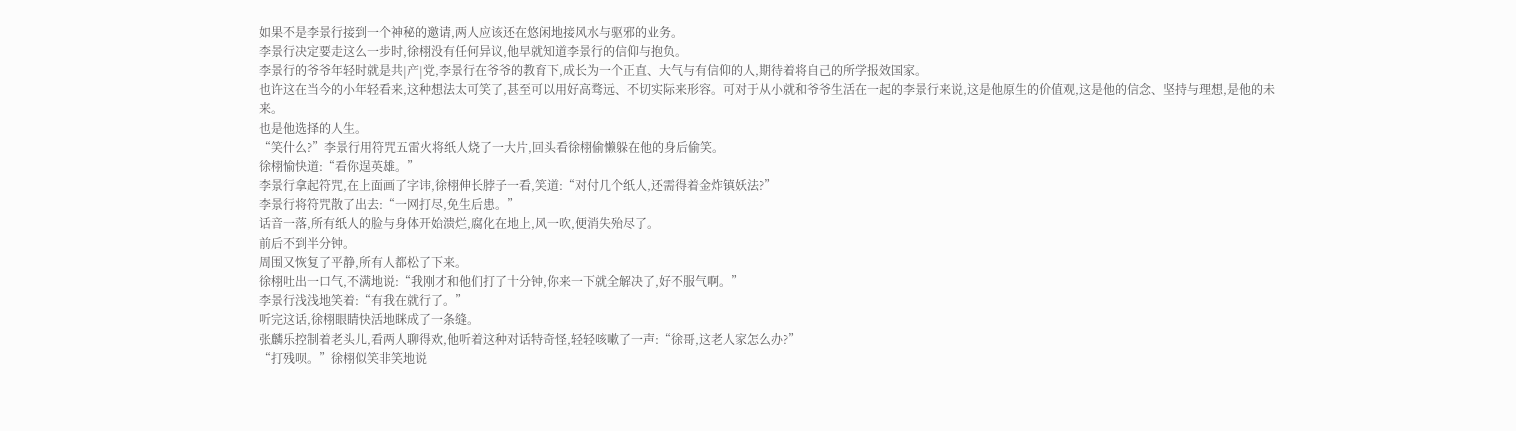如果不是李景行接到一个神秘的邀请,两人应该还在悠闲地接风水与驱邪的业务。
李景行决定要走这么一步时,徐栩没有任何异议,他早就知道李景行的信仰与抱负。
李景行的爷爷年轻时就是共|产|党,李景行在爷爷的教育下,成长为一个正直、大气与有信仰的人,期待着将自己的所学报效国家。
也许这在当今的小年轻看来,这种想法太可笑了,甚至可以用好高骛远、不切实际来形容。可对于从小就和爷爷生活在一起的李景行来说,这是他原生的价值观,这是他的信念、坚持与理想,是他的未来。
也是他选择的人生。
“笑什么?”李景行用符咒五雷火将纸人烧了一大片,回头看徐栩偷懒躲在他的身后偷笑。
徐栩愉快道:“看你逞英雄。”
李景行拿起符咒,在上面画了字讳,徐栩伸长脖子一看,笑道:“对付几个纸人,还需得着金炸镇妖法?”
李景行将符咒散了出去:“一网打尽,免生后患。”
话音一落,所有纸人的脸与身体开始溃烂,腐化在地上,风一吹,便消失殆尽了。
前后不到半分钟。
周围又恢复了平静,所有人都松了下来。
徐栩吐出一口气,不满地说:“我刚才和他们打了十分钟,你来一下就全解决了,好不服气啊。”
李景行浅浅地笑着:“有我在就行了。”
听完这话,徐栩眼睛快活地眯成了一条缝。
张麟乐控制着老头儿,看两人聊得欢,他听着这种对话特奇怪,轻轻咳嗽了一声:“徐哥,这老人家怎么办?”
“打残呗。”徐栩似笑非笑地说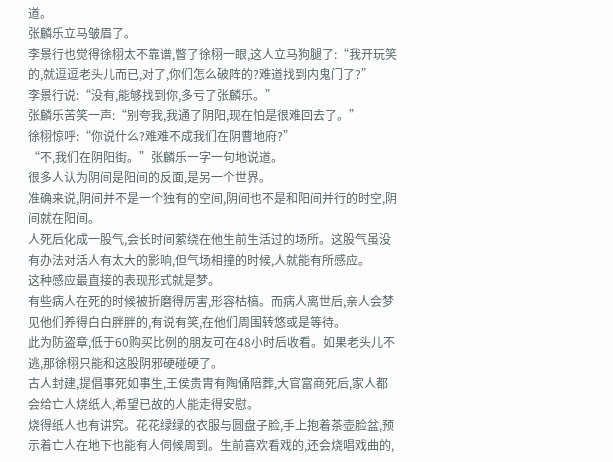道。
张麟乐立马皱眉了。
李景行也觉得徐栩太不靠谱,瞥了徐栩一眼,这人立马狗腿了:“我开玩笑的,就逗逗老头儿而已,对了,你们怎么破阵的?难道找到内鬼门了?”
李景行说:“没有,能够找到你,多亏了张麟乐。”
张麟乐苦笑一声:“别夸我,我通了阴阳,现在怕是很难回去了。”
徐栩惊呼:“你说什么?难难不成我们在阴曹地府?”
“不,我们在阴阳街。”张麟乐一字一句地说道。
很多人认为阴间是阳间的反面,是另一个世界。
准确来说,阴间并不是一个独有的空间,阴间也不是和阳间并行的时空,阴间就在阳间。
人死后化成一股气,会长时间萦绕在他生前生活过的场所。这股气虽没有办法对活人有太大的影响,但气场相撞的时候,人就能有所感应。
这种感应最直接的表现形式就是梦。
有些病人在死的时候被折磨得厉害,形容枯槁。而病人离世后,亲人会梦见他们养得白白胖胖的,有说有笑,在他们周围转悠或是等待。
此为防盗章,低于60购买比例的朋友可在48小时后收看。如果老头儿不逃,那徐栩只能和这股阴邪硬碰硬了。
古人封建,提倡事死如事生,王侯贵胄有陶俑陪葬,大官富商死后,家人都会给亡人烧纸人,希望已故的人能走得安慰。
烧得纸人也有讲究。花花绿绿的衣服与圆盘子脸,手上抱着茶壶脸盆,预示着亡人在地下也能有人伺候周到。生前喜欢看戏的,还会烧唱戏曲的,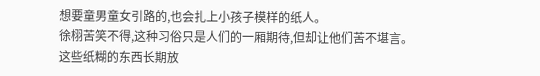想要童男童女引路的,也会扎上小孩子模样的纸人。
徐栩苦笑不得,这种习俗只是人们的一厢期待,但却让他们苦不堪言。
这些纸糊的东西长期放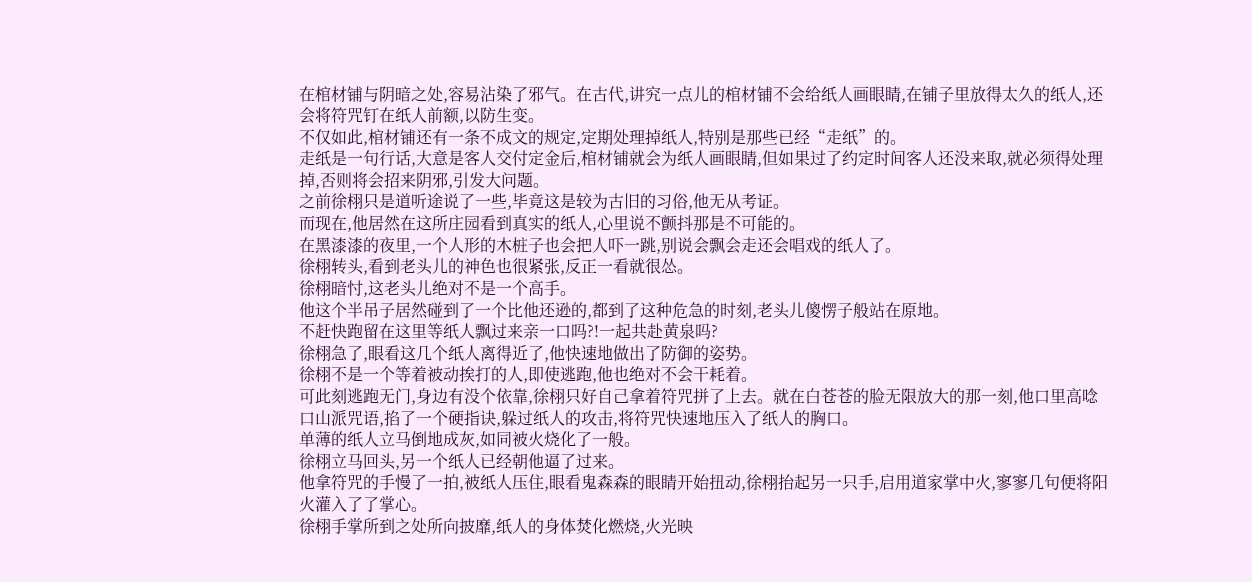在棺材铺与阴暗之处,容易沾染了邪气。在古代,讲究一点儿的棺材铺不会给纸人画眼睛,在铺子里放得太久的纸人,还会将符咒钉在纸人前额,以防生变。
不仅如此,棺材铺还有一条不成文的规定,定期处理掉纸人,特别是那些已经“走纸”的。
走纸是一句行话,大意是客人交付定金后,棺材铺就会为纸人画眼睛,但如果过了约定时间客人还没来取,就必须得处理掉,否则将会招来阴邪,引发大问题。
之前徐栩只是道听途说了一些,毕竟这是较为古旧的习俗,他无从考证。
而现在,他居然在这所庄园看到真实的纸人,心里说不颤抖那是不可能的。
在黑漆漆的夜里,一个人形的木桩子也会把人吓一跳,别说会飘会走还会唱戏的纸人了。
徐栩转头,看到老头儿的神色也很紧张,反正一看就很怂。
徐栩暗忖,这老头儿绝对不是一个高手。
他这个半吊子居然碰到了一个比他还逊的,都到了这种危急的时刻,老头儿傻愣子般站在原地。
不赶快跑留在这里等纸人飘过来亲一口吗?!一起共赴黄泉吗?
徐栩急了,眼看这几个纸人离得近了,他快速地做出了防御的姿势。
徐栩不是一个等着被动挨打的人,即使逃跑,他也绝对不会干耗着。
可此刻逃跑无门,身边有没个依靠,徐栩只好自己拿着符咒拼了上去。就在白苍苍的脸无限放大的那一刻,他口里高唸口山派咒语,掐了一个硬指诀,躲过纸人的攻击,将符咒快速地压入了纸人的胸口。
单薄的纸人立马倒地成灰,如同被火烧化了一般。
徐栩立马回头,另一个纸人已经朝他逼了过来。
他拿符咒的手慢了一拍,被纸人压住,眼看鬼森森的眼睛开始扭动,徐栩抬起另一只手,启用道家掌中火,寥寥几句便将阳火灌入了了掌心。
徐栩手掌所到之处所向披靡,纸人的身体焚化燃烧,火光映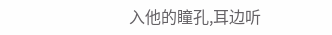入他的瞳孔,耳边听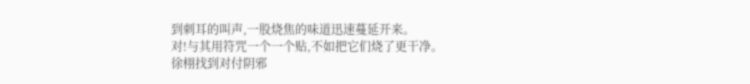到刺耳的叫声,一股烧焦的味道迅速蔓延开来。
对!与其用符咒一个一个贴,不如把它们烧了更干净。
徐栩找到对付阴邪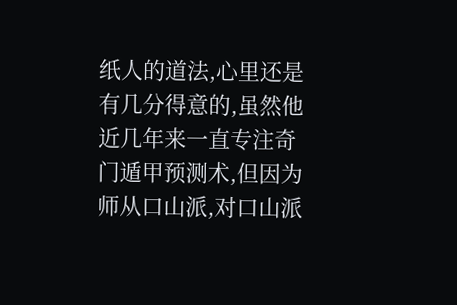纸人的道法,心里还是有几分得意的,虽然他近几年来一直专注奇门遁甲预测术,但因为师从口山派,对口山派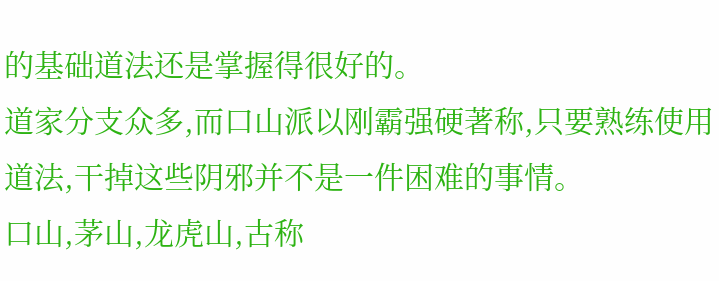的基础道法还是掌握得很好的。
道家分支众多,而口山派以刚霸强硬著称,只要熟练使用道法,干掉这些阴邪并不是一件困难的事情。
口山,茅山,龙虎山,古称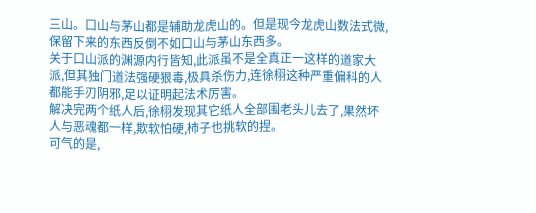三山。口山与茅山都是辅助龙虎山的。但是现今龙虎山数法式微,保留下来的东西反倒不如口山与茅山东西多。
关于口山派的渊源内行皆知,此派虽不是全真正一这样的道家大派,但其独门道法强硬狠毒,极具杀伤力,连徐栩这种严重偏科的人都能手刃阴邪,足以证明起法术厉害。
解决完两个纸人后,徐栩发现其它纸人全部围老头儿去了,果然坏人与恶魂都一样,欺软怕硬,柿子也挑软的捏。
可气的是,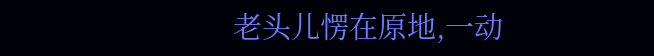老头儿愣在原地,一动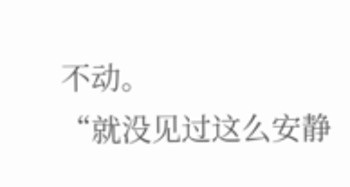不动。
“就没见过这么安静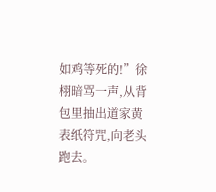如鸡等死的!”徐栩暗骂一声,从背包里抽出道家黄表纸符咒,向老头跑去。